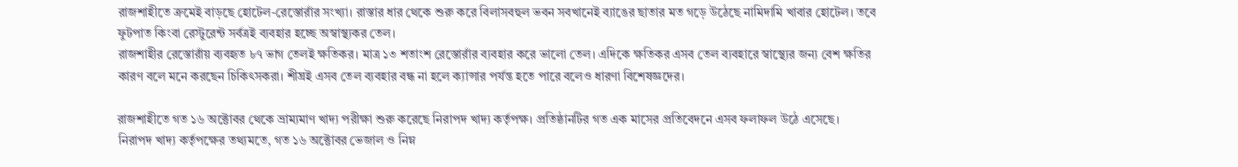রাজশাহীতে ক্রমেই বাড়ছে হোটেল-রেস্তোরাঁর সংখ্যা। রাস্তার ধার থেকে শুরু করে বিলাসবহুল ভবন সবখানেই ব্যাঙের ছাতার মত গড়ে উঠেছে নামিদামি খাবার হোটেল। তবে ফুটপাত কিংবা রেস্টুরেন্ট সর্বত্রই ব্যবহার হচ্ছে অস্বাস্থ্যকর তেল।
রাজশাহীর রেস্তোরাঁয় ব্যবহৃত ৮৭ ভাগ তেলই ক্ষতিকর। মাত্র ১৩ শতাংশ রেস্তোরাঁর ব্যবহার করে ভালো তেল। এদিকে ক্ষতিকর এসব তেল ব্যবহারে স্বাস্থ্যের জন্য বেশ ক্ষতির কারণ বলে মনে করছেন চিকিৎসকরা। শীঘ্রই এসব তেল ব্যবহার বন্ধ না হলে ক্যান্সার পর্যন্ত হতে পারে বলেও ধারণা বিশেষজ্ঞদের।

রাজশাহীতে গত ১৬ অক্টোবর থেকে ভ্রাম্যমাণ খাদ্য পরীক্ষা শুরু করেছে নিরাপদ খাদ্য কর্তৃপক্ষ। প্রতিষ্ঠানটির গত এক মাসের প্রতিবেদনে এসব ফলাফল উঠে এসেছে।
নিরাপদ খাদ্য কর্তৃপক্ষের তথ্যমতে, গত ১৬ অক্টোবর ভেজাল ও নিম্ন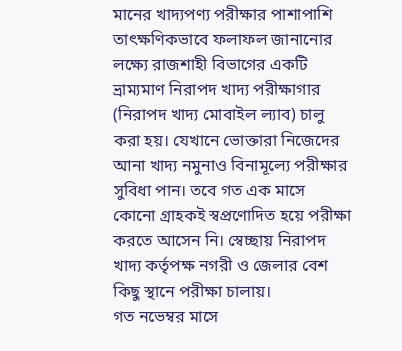মানের খাদ্যপণ্য পরীক্ষার পাশাপাশি তাৎক্ষণিকভাবে ফলাফল জানানোর লক্ষ্যে রাজশাহী বিভাগের একটি ভ্রাম্যমাণ নিরাপদ খাদ্য পরীক্ষাগার (নিরাপদ খাদ্য মোবাইল ল্যাব) চালু করা হয়। যেখানে ভোক্তারা নিজেদের আনা খাদ্য নমুনাও বিনামূল্যে পরীক্ষার সুবিধা পান। তবে গত এক মাসে কোনো গ্রাহকই স্বপ্রণোদিত হয়ে পরীক্ষা করতে আসেন নি। স্বেচ্ছায় নিরাপদ খাদ্য কর্তৃপক্ষ নগরী ও জেলার বেশ কিছু স্থানে পরীক্ষা চালায়।
গত নভেম্বর মাসে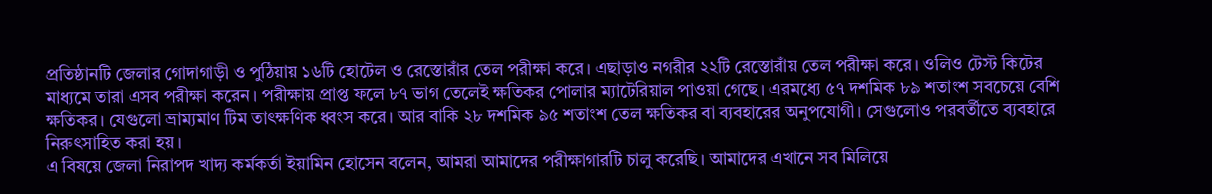প্রতিষ্ঠানটি জেলার গোদাগাড়ী ও পুঠিয়ায় ১৬টি হোটেল ও রেস্তোরাঁর তেল পরীক্ষা করে। এছাড়াও নগরীর ২২টি রেস্তোরাঁয় তেল পরীক্ষা করে। ওলিও টেস্ট কিটের মাধ্যমে তারা এসব পরীক্ষা করেন। পরীক্ষায় প্রাপ্ত ফলে ৮৭ ভাগ তেলেই ক্ষতিকর পোলার ম্যাটেরিয়াল পাওয়া গেছে। এরমধ্যে ৫৭ দশমিক ৮৯ শতাংশ সবচেয়ে বেশি ক্ষতিকর। যেগুলো ভ্রাম্যমাণ টিম তাৎক্ষণিক ধ্বংস করে। আর বাকি ২৮ দশমিক ৯৫ শতাংশ তেল ক্ষতিকর বা ব্যবহারের অনুপযোগী। সেগুলোও পরবর্তীতে ব্যবহারে নিরুৎসাহিত করা হয়।
এ বিষয়ে জেলা নিরাপদ খাদ্য কর্মকর্তা ইয়ামিন হোসেন বলেন, আমরা আমাদের পরীক্ষাগারটি চালু করেছি। আমাদের এখানে সব মিলিয়ে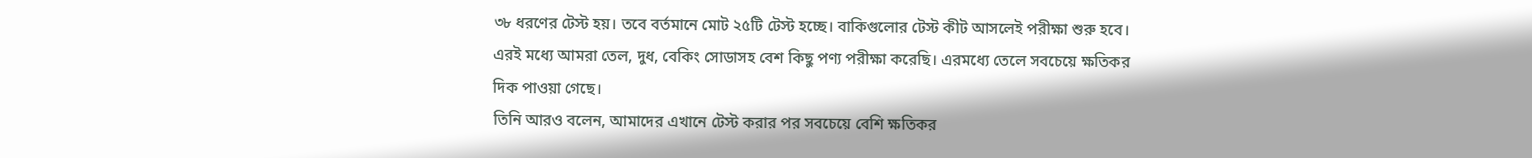৩৮ ধরণের টেস্ট হয়। তবে বর্তমানে মোট ২৫টি টেস্ট হচ্ছে। বাকিগুলোর টেস্ট কীট আসলেই পরীক্ষা শুরু হবে। এরই মধ্যে আমরা তেল, দুধ, বেকিং সোডাসহ বেশ কিছু পণ্য পরীক্ষা করেছি। এরমধ্যে তেলে সবচেয়ে ক্ষতিকর দিক পাওয়া গেছে।
তিনি আরও বলেন, আমাদের এখানে টেস্ট করার পর সবচেয়ে বেশি ক্ষতিকর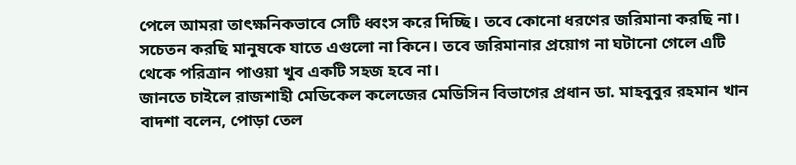পেলে আমরা তাৎক্ষনিকভাবে সেটি ধ্বংস করে দিচ্ছি। তবে কোনো ধরণের জরিমানা করছি না। সচেতন করছি মানুষকে যাতে এগুলো না কিনে। তবে জরিমানার প্রয়োগ না ঘটানো গেলে এটি থেকে পরিত্রান পাওয়া খুব একটি সহজ হবে না।
জানতে চাইলে রাজশাহী মেডিকেল কলেজের মেডিসিন বিভাগের প্রধান ডা. মাহবুবুর রহমান খান বাদশা বলেন, পোড়া তেল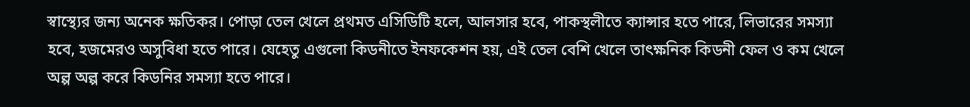স্বাস্থ্যের জন্য অনেক ক্ষতিকর। পোড়া তেল খেলে প্রথমত এসিডিটি হলে, আলসার হবে, পাকস্থলীতে ক্যান্সার হতে পারে, লিভারের সমস্যা হবে, হজমেরও অসুবিধা হতে পারে। যেহেতু এগুলো কিডনীতে ইনফকেশন হয়, এই তেল বেশি খেলে তাৎক্ষনিক কিডনী ফেল ও কম খেলে অল্প অল্প করে কিডনির সমস্যা হতে পারে।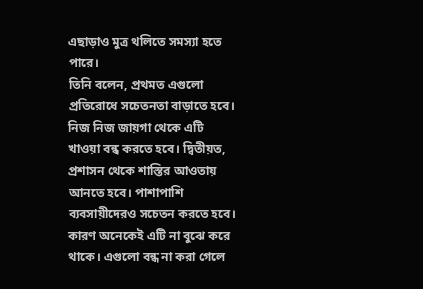এছাড়াও মুত্র থলিতে সমস্যা হতে পারে।
তিনি বলেন, প্রথমত এগুলো প্রতিরোধে সচেতনতা বাড়াতে হবে। নিজ নিজ জায়গা থেকে এটি খাওয়া বন্ধ করতে হবে। দ্বিতীয়ত, প্রশাসন থেকে শাস্তির আওতায় আনতে হবে। পাশাপাশি ব্যবসায়ীদেরও সচেতন করতে হবে। কারণ অনেকেই এটি না বুঝে করে থাকে। এগুলো বন্ধ না করা গেলে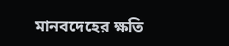মানবদেহের ক্ষতি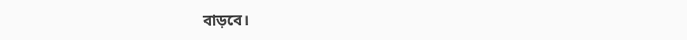বাড়বে।